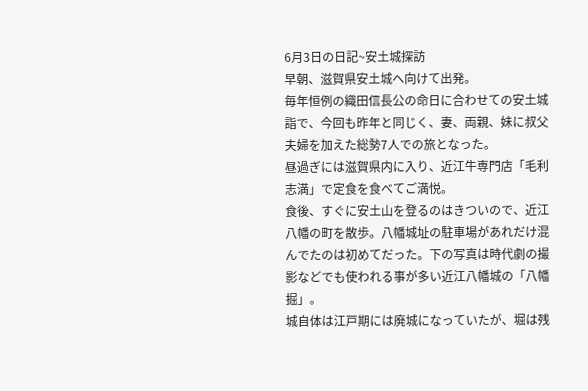6月3日の日記~安土城探訪
早朝、滋賀県安土城へ向けて出発。
毎年恒例の織田信長公の命日に合わせての安土城詣で、今回も昨年と同じく、妻、両親、妹に叔父夫婦を加えた総勢7人での旅となった。
昼過ぎには滋賀県内に入り、近江牛専門店「毛利志満」で定食を食べてご満悦。
食後、すぐに安土山を登るのはきついので、近江八幡の町を散歩。八幡城址の駐車場があれだけ混んでたのは初めてだった。下の写真は時代劇の撮影などでも使われる事が多い近江八幡城の「八幡掘」。
城自体は江戸期には廃城になっていたが、堀は残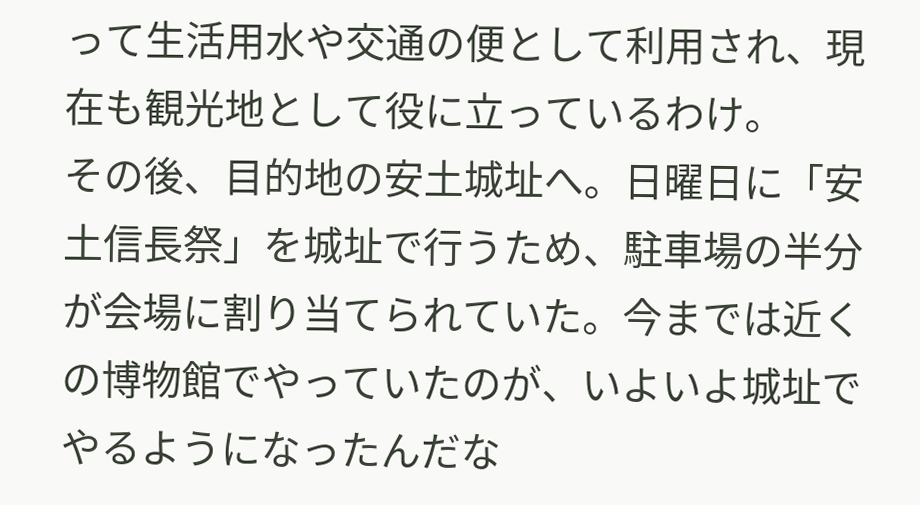って生活用水や交通の便として利用され、現在も観光地として役に立っているわけ。
その後、目的地の安土城址へ。日曜日に「安土信長祭」を城址で行うため、駐車場の半分が会場に割り当てられていた。今までは近くの博物館でやっていたのが、いよいよ城址でやるようになったんだな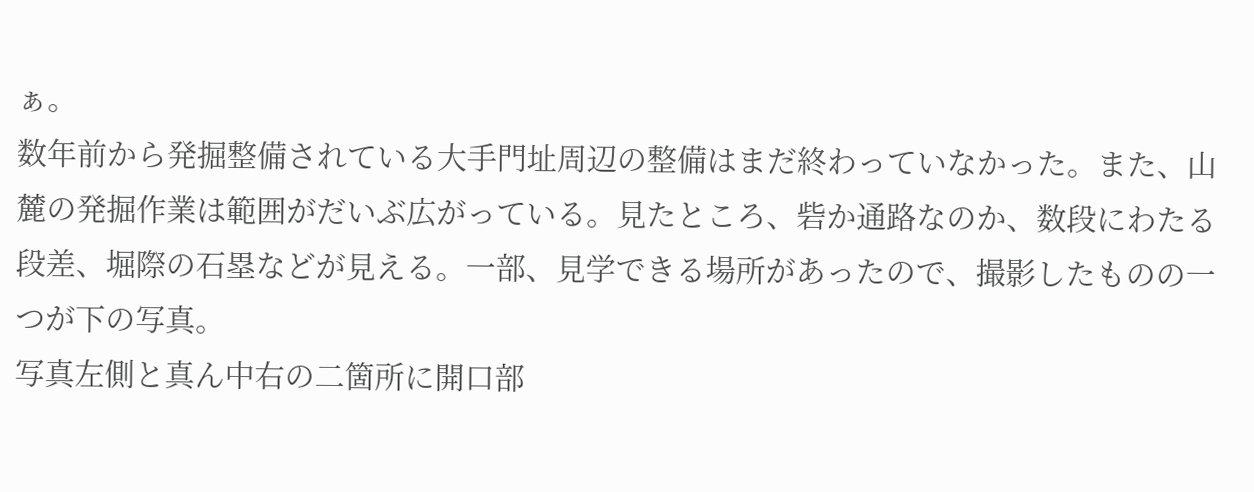ぁ。
数年前から発掘整備されている大手門址周辺の整備はまだ終わっていなかった。また、山麓の発掘作業は範囲がだいぶ広がっている。見たところ、砦か通路なのか、数段にわたる段差、堀際の石塁などが見える。一部、見学できる場所があったので、撮影したものの一つが下の写真。
写真左側と真ん中右の二箇所に開口部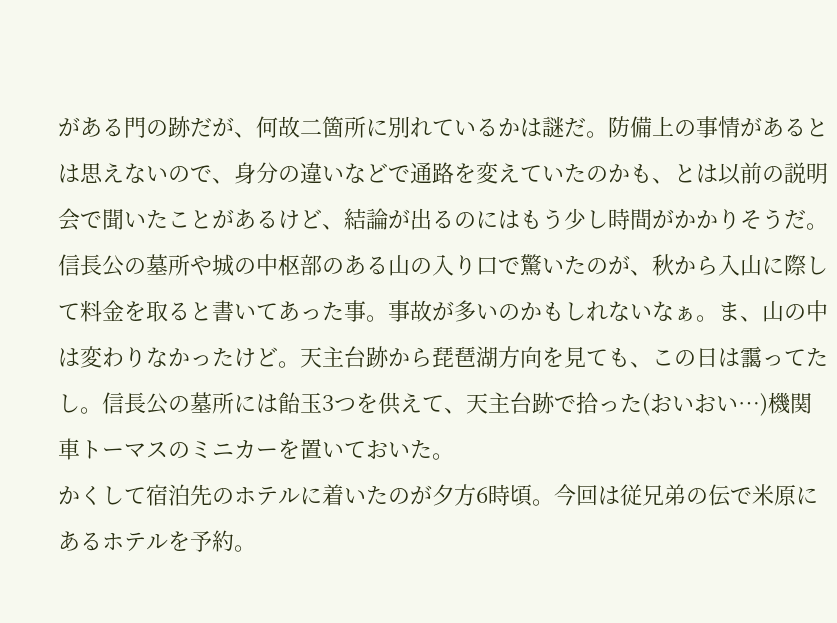がある門の跡だが、何故二箇所に別れているかは謎だ。防備上の事情があるとは思えないので、身分の違いなどで通路を変えていたのかも、とは以前の説明会で聞いたことがあるけど、結論が出るのにはもう少し時間がかかりそうだ。
信長公の墓所や城の中枢部のある山の入り口で驚いたのが、秋から入山に際して料金を取ると書いてあった事。事故が多いのかもしれないなぁ。ま、山の中は変わりなかったけど。天主台跡から琵琶湖方向を見ても、この日は靄ってたし。信長公の墓所には飴玉3つを供えて、天主台跡で拾った(おいおい…)機関車トーマスのミニカーを置いておいた。
かくして宿泊先のホテルに着いたのが夕方6時頃。今回は従兄弟の伝で米原にあるホテルを予約。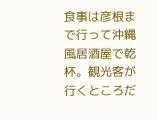食事は彦根まで行って沖縄風居酒屋で乾杯。観光客が行くところだ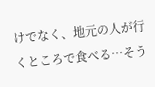けでなく、地元の人が行くところで食べる…そう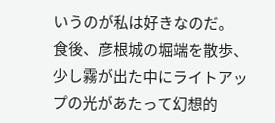いうのが私は好きなのだ。
食後、彦根城の堀端を散歩、少し霧が出た中にライトアップの光があたって幻想的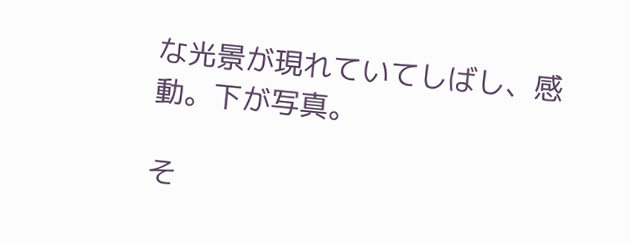な光景が現れていてしばし、感動。下が写真。

そ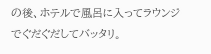の後、ホテルで風呂に入ってラウンジでぐだぐだしてバッタリ。